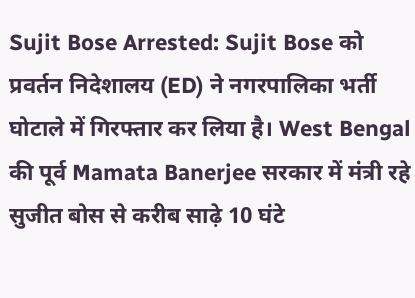Sujit Bose Arrested: Sujit Bose को प्रवर्तन निदेशालय (ED) ने नगरपालिका भर्ती घोटाले में गिरफ्तार कर लिया है। West Bengal की पूर्व Mamata Banerjee सरकार में मंत्री रहे सुजीत बोस से करीब साढ़े 10 घंटे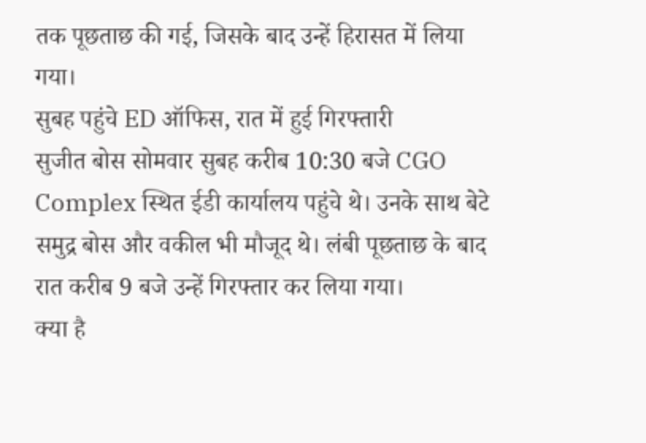तक पूछताछ की गई, जिसके बाद उन्हें हिरासत में लिया गया।
सुबह पहुंचे ED ऑफिस, रात में हुई गिरफ्तारी
सुजीत बोस सोमवार सुबह करीब 10:30 बजे CGO Complex स्थित ईडी कार्यालय पहुंचे थे। उनके साथ बेटे समुद्र बोस और वकील भी मौजूद थे। लंबी पूछताछ के बाद रात करीब 9 बजे उन्हें गिरफ्तार कर लिया गया।
क्या है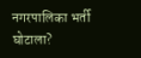नगरपालिका भर्ती घोटाला?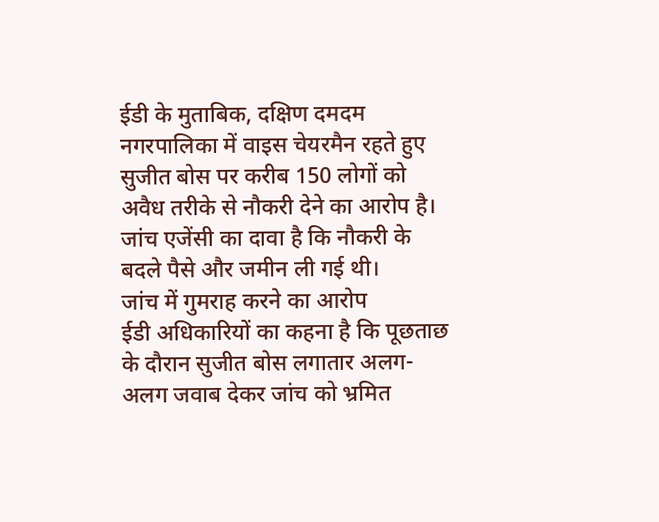ईडी के मुताबिक, दक्षिण दमदम नगरपालिका में वाइस चेयरमैन रहते हुए सुजीत बोस पर करीब 150 लोगों को अवैध तरीके से नौकरी देने का आरोप है। जांच एजेंसी का दावा है कि नौकरी के बदले पैसे और जमीन ली गई थी।
जांच में गुमराह करने का आरोप
ईडी अधिकारियों का कहना है कि पूछताछ के दौरान सुजीत बोस लगातार अलग-अलग जवाब देकर जांच को भ्रमित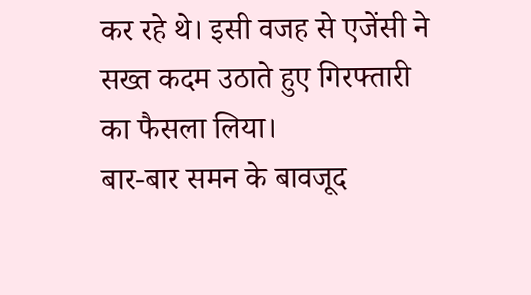कर रहे थे। इसी वजह से एजेंसी ने सख्त कदम उठाते हुए गिरफ्तारी का फैसला लिया।
बार-बार समन के बावजूद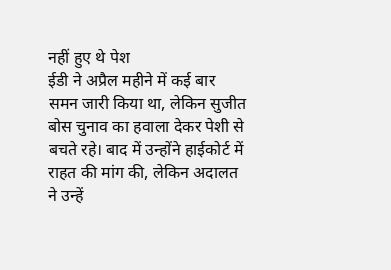नहीं हुए थे पेश
ईडी ने अप्रैल महीने में कई बार समन जारी किया था, लेकिन सुजीत बोस चुनाव का हवाला देकर पेशी से बचते रहे। बाद में उन्होंने हाईकोर्ट में राहत की मांग की, लेकिन अदालत ने उन्हें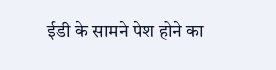ईडी के सामने पेश होने का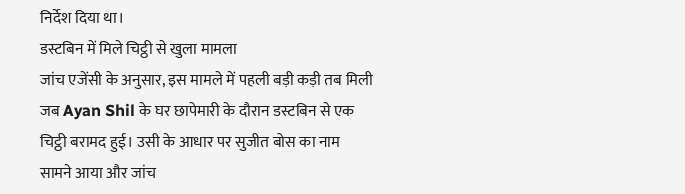निर्देश दिया था।
डस्टबिन में मिले चिट्ठी से खुला मामला
जांच एजेंसी के अनुसार, इस मामले में पहली बड़ी कड़ी तब मिली जब Ayan Shil के घर छापेमारी के दौरान डस्टबिन से एक चिट्ठी बरामद हुई। उसी के आधार पर सुजीत बोस का नाम सामने आया और जांच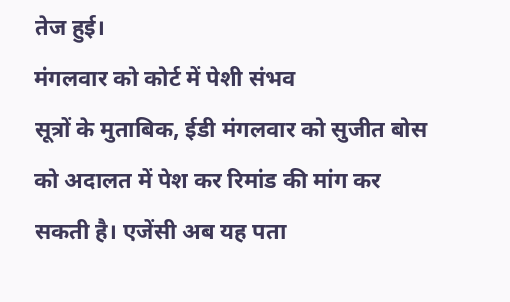तेज हुई।
मंगलवार को कोर्ट में पेशी संभव
सूत्रों के मुताबिक, ईडी मंगलवार को सुजीत बोस को अदालत में पेश कर रिमांड की मांग कर सकती है। एजेंसी अब यह पता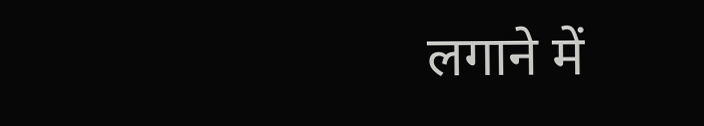लगाने में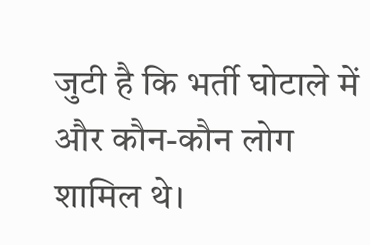जुटी है कि भर्ती घोटाले में और कौन-कौन लोग शामिल थे।